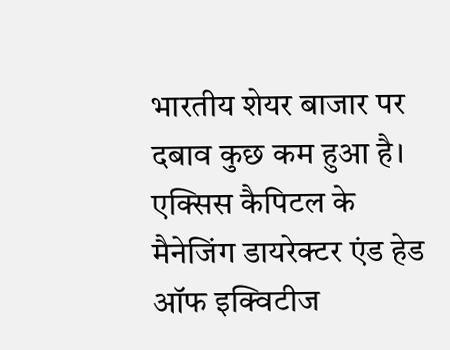भारतीय शेयर बाजार पर दबाव कुछ कम हुआ है। एक्सिस कैपिटल के मैनेजिंग डायरेक्टर एंड हेड ऑफ इक्विटीज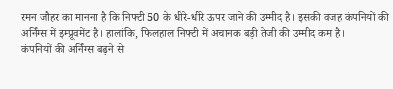रमन जौहर का मानना है कि निफ्टी 50 के धीरे-धीरे ऊपर जाने की उम्मीद है। इसकी वजह कंपनियों की अर्निंग्स में इम्प्रूवमेंट है। हालांकि, फिलहाल निफ्टी में अचानक बड़ी तेजी की उम्मीद कम है।
कंपनियों की अर्निंग्स बढ़ने से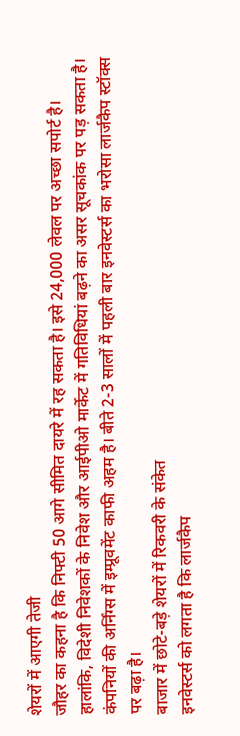शेयरों में आएगी तेजी
जौहर का कहना है कि निफ्टी 50 आगे सीमित दायरे में रह सकता है। इसे 24,000 लेवल पर अच्छा सपोर्ट है। हालांकि, विदेशी निवेशकों के निवेश और आईपीओ मार्केट में गतिविधियां बढ़ने का असर सूचकांक पर पड़ सकता है। कंपनियों की अर्निंग्स में इम्प्रूवमेंट काफी अहम है। बीते 2-3 सालों में पहली बार इनवेस्टर्स का भरोसा लार्जकैप स्टॉक्स पर बढ़ा है।
बाजार में छोटे-बड़े शेयरों में रिकवरी के संकेत
इनवेस्टर्स को लगता है कि लार्जकैप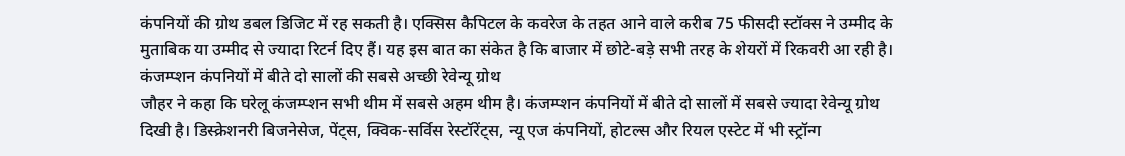कंपनियों की ग्रोथ डबल डिजिट में रह सकती है। एक्सिस कैपिटल के कवरेज के तहत आने वाले करीब 75 फीसदी स्टॉक्स ने उम्मीद के मुताबिक या उम्मीद से ज्यादा रिटर्न दिए हैं। यह इस बात का संकेत है कि बाजार में छोटे-बड़े सभी तरह के शेयरों में रिकवरी आ रही है।
कंजम्प्शन कंपनियों में बीते दो सालों की सबसे अच्छी रेवेन्यू ग्रोथ
जौहर ने कहा कि घरेलू कंजम्प्शन सभी थीम में सबसे अहम थीम है। कंजम्प्शन कंपनियों में बीते दो सालों में सबसे ज्यादा रेवेन्यू ग्रोथ दिखी है। डिस्क्रेशनरी बिजनेसेज, पेंट्स, क्विक-सर्विस रेस्टॉरेंट्स, न्यू एज कंपनियों, होटल्स और रियल एस्टेट में भी स्ट्रॉन्ग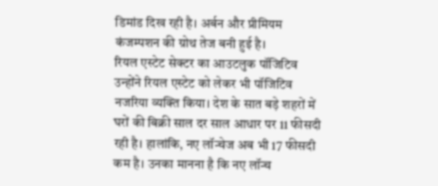डिमांड दिख रही है। अर्बन और प्रीमियम कंजम्पशन की ग्रोथ तेज बनी हुई है।
रियल एस्टेट सेक्टर का आउटलुक पॉजिटिव
उन्होंने रियल एस्टेट को लेकर भी पॉजिटिव नजरिया व्यक्ति किया। देश के सात बड़े शहरों में घरों की बिक्री साल दर साल आधार पर 11 फीसदी रही है। हालांकि, नए लॉन्चेज अब भी 17 फीसदी कम है। उनका मानना है कि नए लॉन्च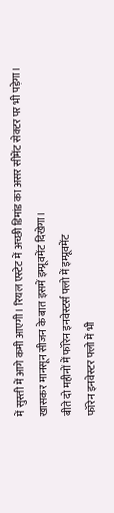में सुस्ती में आगे कमी आएगी। रियल एस्टेट में अच्छी डिमांड का असर सीमेंट सेक्टर पर भी पड़ेगा। खासकर मानसून सीजन के बात इसमें इम्प्रूवमेंट दिखेगा।
बीते दो महीनों में फॉरेन इनवेस्टर्स फ्लो में इम्प्रूवमेंट
फॉरेन इनवेस्टर फ्लो में भी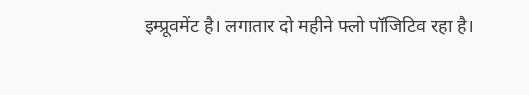इम्प्रूवमेंट है। लगातार दो महीने फ्लो पॉजिटिव रहा है।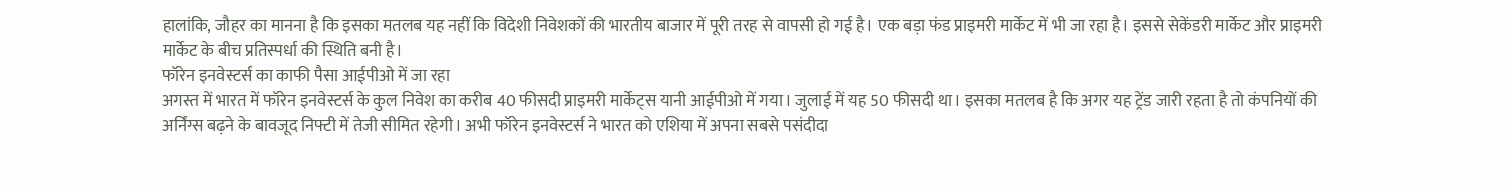हालांकि, जौहर का मानना है कि इसका मतलब यह नहीं कि विदेशी निवेशकों की भारतीय बाजार में पूरी तरह से वापसी हो गई है। एक बड़ा फंड प्राइमरी मार्केट में भी जा रहा है। इससे सेकेंडरी मार्केट और प्राइमरी मार्केट के बीच प्रतिस्पर्धा की स्थिति बनी है।
फॉरेन इनवेस्टर्स का काफी पैसा आईपीओ में जा रहा
अगस्त में भारत में फॉरेन इनवेस्टर्स के कुल निवेश का करीब 40 फीसदी प्राइमरी मार्केट्स यानी आईपीओ में गया। जुलाई में यह 50 फीसदी था। इसका मतलब है कि अगर यह ट्रेंड जारी रहता है तो कंपनियों की अर्निंग्स बढ़ने के बावजूद निफ्टी में तेजी सीमित रहेगी। अभी फॉरेन इनवेस्टर्स ने भारत को एशिया में अपना सबसे पसंदीदा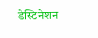डेस्टिनेशन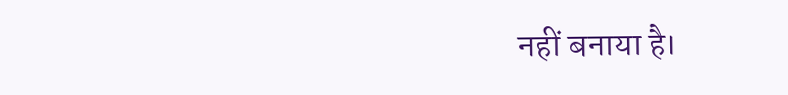नहीं बनाया है।